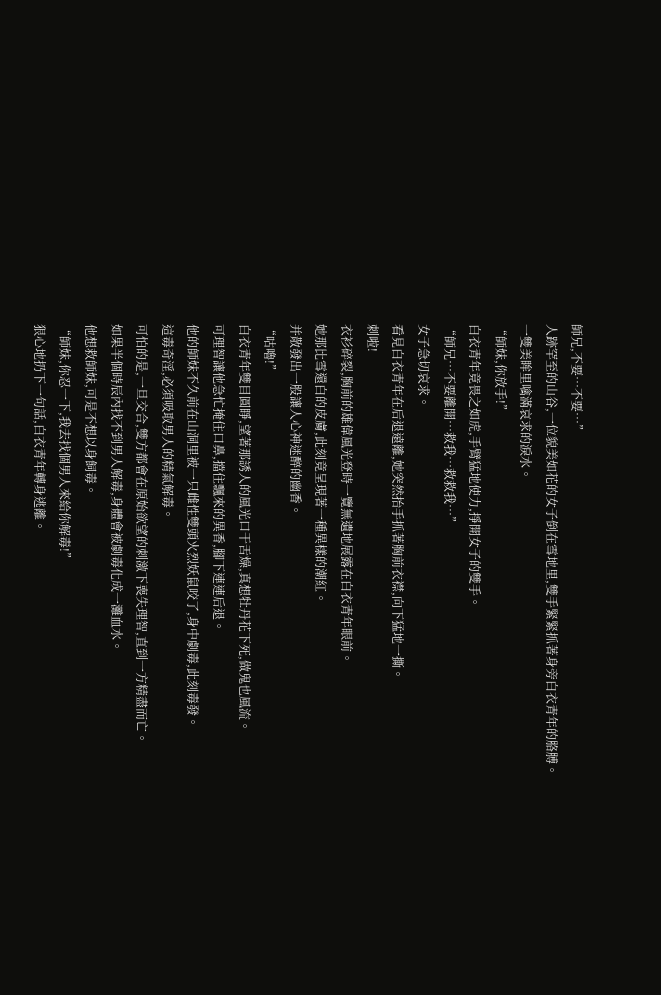師兄,不要…不要…”
人跡罕至的山谷,一位貌美如花的女子倒在雪地里,雙手緊緊抓著身旁白衣青年的胳膊。
一雙美眸里噙滿哀求的淚水。
“師妹,你放手!”
白衣青年竟畏之如虎,手臂猛地使力,掙開女子的雙手。
“師兄…不要離開…救我…救救我…”
女子急切哀求。
看見白衣青年在后退遠離,她突然抬手抓著胸前衣襟,向下猛地一撕。
刺啦!
衣衫碎裂,胸前的雄偉風光登時一覽無遺地展露在白衣青年眼前。
她那比雪還白的皮膚,此刻竟呈現著一種異樣的潮紅。
并散發出一股讓人心神迷醉的幽香。
“咕嚕!”
白衣青年雙目圓睜,望著那誘人的風光口干舌燥,真想牡丹花下死,做鬼也風流。
可理智讓他急忙掩住口鼻,擋住飄來的異香,腳下連連后退。
他的師妹不久前在山洞里被一只雌性雙頭火烈妖鼠咬了,身中劇毒,此刻毒發。
這毒奇淫,必須吸取男人的精氣解毒。
可怕的是,一旦交合,雙方都會在原始欲望的刺激下喪失理智,直到一方精盡而亡。
如果半個時辰內找不到男人解毒,身體會被劇毒化成一灘血水。
他想救師妹,可是不想以身飼毒。
“師妹,你忍一下,我去找個男人來給你解毒!”
狠心地扔下一句話,白衣青年轉身逃離。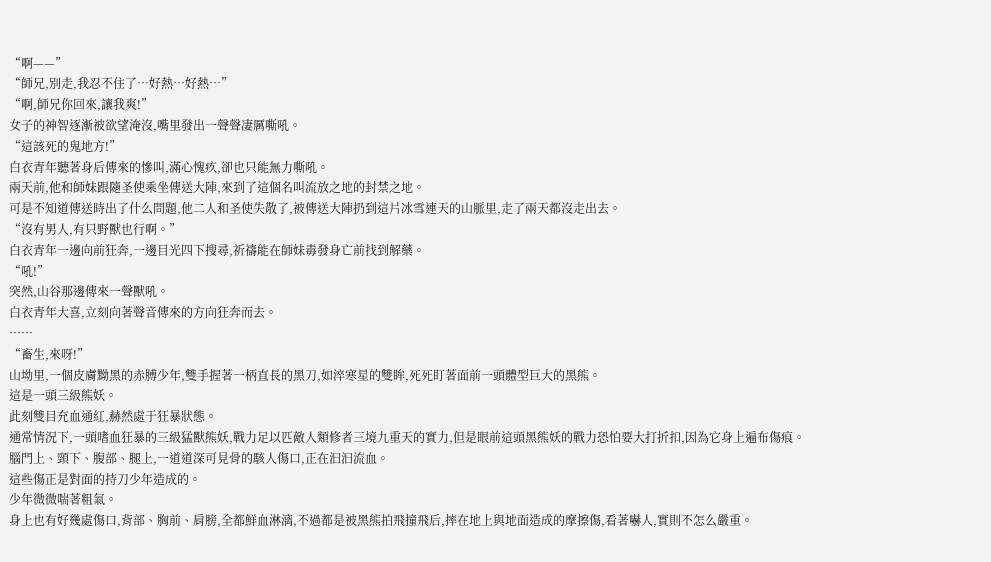“啊——”
“師兄,別走,我忍不住了…好熱…好熱…”
“啊,師兄你回來,讓我爽!”
女子的神智逐漸被欲望淹沒,嘴里發出一聲聲凄厲嘶吼。
“這該死的鬼地方!”
白衣青年聽著身后傳來的慘叫,滿心愧疚,卻也只能無力嘶吼。
兩天前,他和師妹跟隨圣使乘坐傳送大陣,來到了這個名叫流放之地的封禁之地。
可是不知道傳送時出了什么問題,他二人和圣使失散了,被傳送大陣扔到這片冰雪連天的山脈里,走了兩天都沒走出去。
“沒有男人,有只野獸也行啊。”
白衣青年一邊向前狂奔,一邊目光四下搜尋,祈禱能在師妹毒發身亡前找到解藥。
“吼!”
突然,山谷那邊傳來一聲獸吼。
白衣青年大喜,立刻向著聲音傳來的方向狂奔而去。
……
“畜生,來呀!”
山坳里,一個皮膚黝黑的赤膊少年,雙手握著一柄直長的黑刀,如淬寒星的雙眸,死死盯著面前一頭體型巨大的黑熊。
這是一頭三級熊妖。
此刻雙目充血通紅,赫然處于狂暴狀態。
通常情況下,一頭嗜血狂暴的三級猛獸熊妖,戰力足以匹敵人類修者三境九重天的實力,但是眼前這頭黑熊妖的戰力恐怕要大打折扣,因為它身上遍布傷痕。
腦門上、頸下、腹部、腿上,一道道深可見骨的駭人傷口,正在汩汩流血。
這些傷正是對面的持刀少年造成的。
少年微微喘著粗氣。
身上也有好幾處傷口,背部、胸前、肩膀,全都鮮血淋漓,不過都是被黑熊拍飛撞飛后,摔在地上與地面造成的摩擦傷,看著嚇人,實則不怎么嚴重。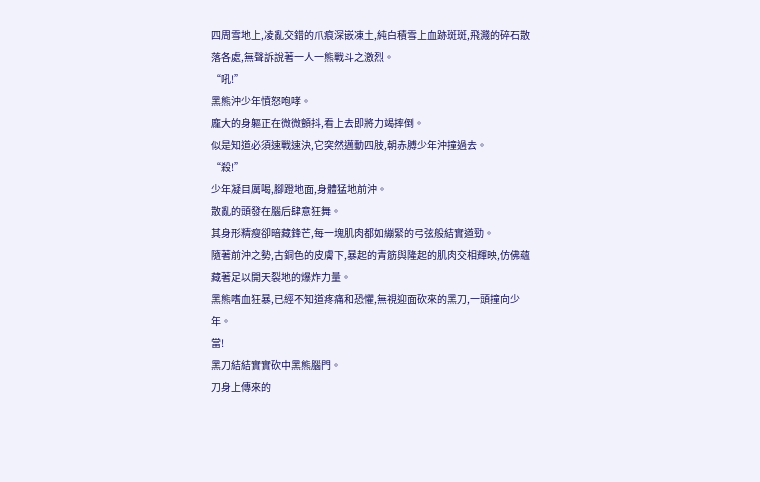四周雪地上,凌亂交錯的爪痕深嵌凍土,純白積雪上血跡斑斑,飛濺的碎石散落各處,無聲訴說著一人一熊戰斗之激烈。
“吼!”
黑熊沖少年憤怒咆哮。
龐大的身軀正在微微顫抖,看上去即將力竭摔倒。
似是知道必須速戰速決,它突然邁動四肢,朝赤膊少年沖撞過去。
“殺!”
少年凝目厲喝,腳蹬地面,身體猛地前沖。
散亂的頭發在腦后肆意狂舞。
其身形精瘦卻暗藏鋒芒,每一塊肌肉都如繃緊的弓弦般結實遒勁。
隨著前沖之勢,古銅色的皮膚下,暴起的青筋與隆起的肌肉交相輝映,仿佛蘊藏著足以開天裂地的爆炸力量。
黑熊嗜血狂暴,已經不知道疼痛和恐懼,無視迎面砍來的黑刀,一頭撞向少年。
當!
黑刀結結實實砍中黑熊腦門。
刀身上傳來的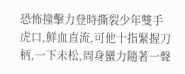恐怖撞擊力登時撕裂少年雙手虎口,鮮血直流,可他十指緊握刀柄,一下未松,周身蠻力隨著一聲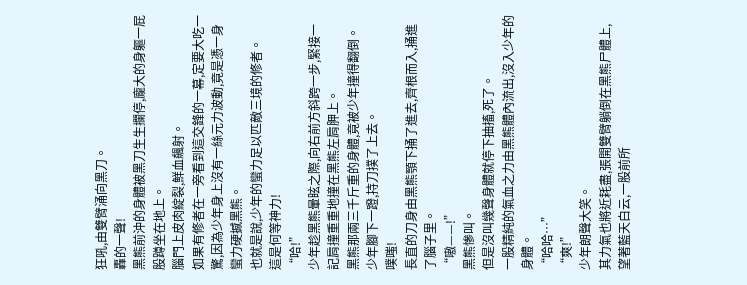狂吼,由雙臂涌向黑刀。
轟的一聲!
黑熊前沖的身體被黑刀生生攔停,龐大的身軀一屁股蹲坐在地上。
腦門上皮肉綻裂,鮮血飆射。
如果有修者在一旁看到這交鋒的一幕,定要大吃一驚,因為少年身上沒有一絲元力波動,竟是憑一身蠻力硬撼黑熊。
也就是說,少年的蠻力足以匹敵三境的修者。
這是何等神力!
“哈!”
少年趁黑熊暈眩之際,向右前方斜跨一步,緊接一記肩撞重重地撞在黑熊左肩胛上。
黑熊那兩三千斤重的身體,竟被少年撞得翻倒。
少年腳下一蹬,持刀撲了上去。
噗嗤!
長直的刀身由黑熊顎下捅了進去,齊根而入,捅進了腦子里。
“嗷——!”
黑熊慘叫。
但是沒叫幾聲身體就停下抽搐,死了。
一股精純的氣血之力由黑熊體內流出,沒入少年的身體。
“哈哈…”
“爽!”
少年朗聲大笑。
其力氣也將近耗盡,張開雙臂躺倒在黑熊尸體上,望著藍天白云,一股前所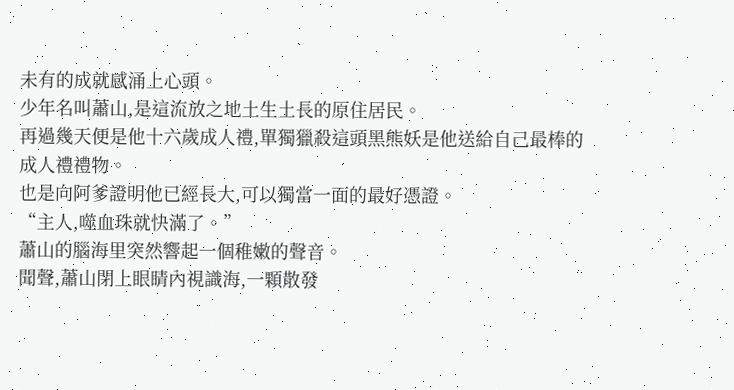未有的成就感涌上心頭。
少年名叫蕭山,是這流放之地土生土長的原住居民。
再過幾天便是他十六歲成人禮,單獨獵殺這頭黑熊妖是他送給自己最棒的成人禮禮物。
也是向阿爹證明他已經長大,可以獨當一面的最好憑證。
“主人,噬血珠就快滿了。”
蕭山的腦海里突然響起一個稚嫩的聲音。
聞聲,蕭山閉上眼睛內視識海,一顆散發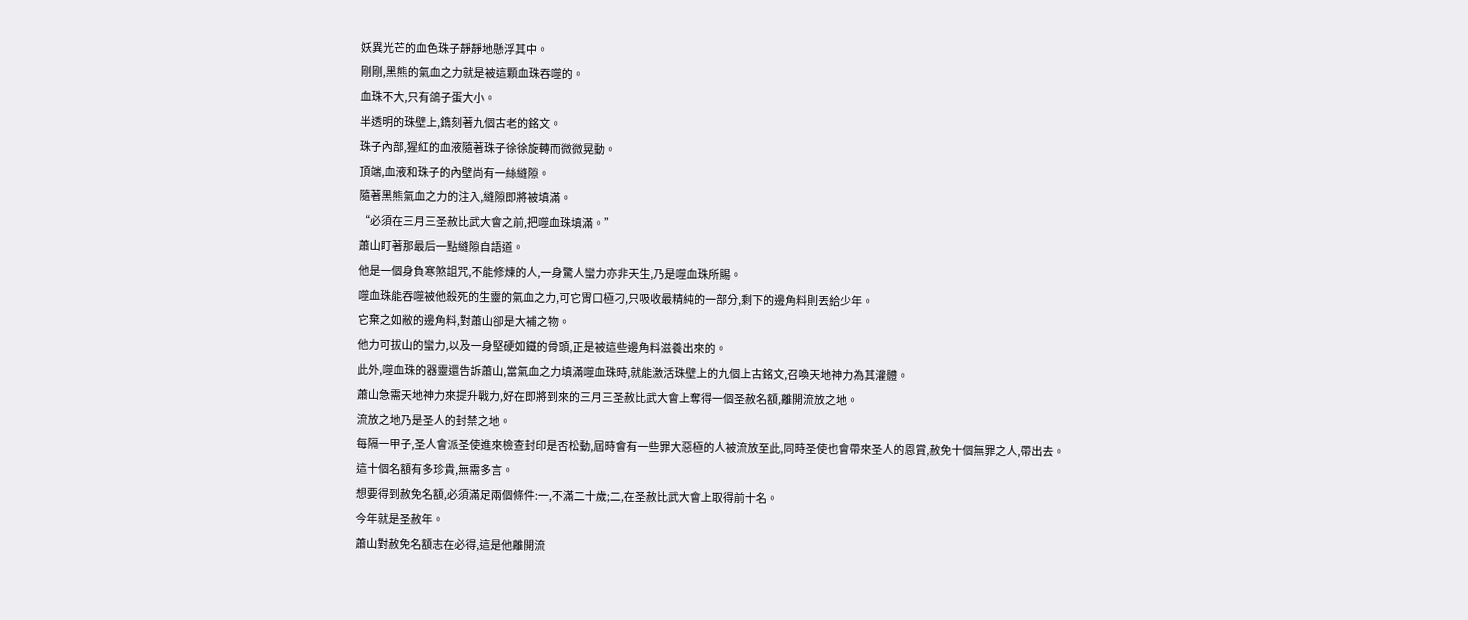妖異光芒的血色珠子靜靜地懸浮其中。
剛剛,黑熊的氣血之力就是被這顆血珠吞噬的。
血珠不大,只有鴿子蛋大小。
半透明的珠壁上,鐫刻著九個古老的銘文。
珠子內部,猩紅的血液隨著珠子徐徐旋轉而微微晃動。
頂端,血液和珠子的內壁尚有一絲縫隙。
隨著黑熊氣血之力的注入,縫隙即將被填滿。
“必須在三月三圣赦比武大會之前,把噬血珠填滿。”
蕭山盯著那最后一點縫隙自語道。
他是一個身負寒煞詛咒,不能修煉的人,一身驚人蠻力亦非天生,乃是噬血珠所賜。
噬血珠能吞噬被他殺死的生靈的氣血之力,可它胃口極刁,只吸收最精純的一部分,剩下的邊角料則丟給少年。
它棄之如敝的邊角料,對蕭山卻是大補之物。
他力可拔山的蠻力,以及一身堅硬如鐵的骨頭,正是被這些邊角料滋養出來的。
此外,噬血珠的器靈還告訴蕭山,當氣血之力填滿噬血珠時,就能激活珠壁上的九個上古銘文,召喚天地神力為其灌體。
蕭山急需天地神力來提升戰力,好在即將到來的三月三圣赦比武大會上奪得一個圣赦名額,離開流放之地。
流放之地乃是圣人的封禁之地。
每隔一甲子,圣人會派圣使進來檢查封印是否松動,屆時會有一些罪大惡極的人被流放至此,同時圣使也會帶來圣人的恩賞,赦免十個無罪之人,帶出去。
這十個名額有多珍貴,無需多言。
想要得到赦免名額,必須滿足兩個條件:一,不滿二十歲;二,在圣赦比武大會上取得前十名。
今年就是圣赦年。
蕭山對赦免名額志在必得,這是他離開流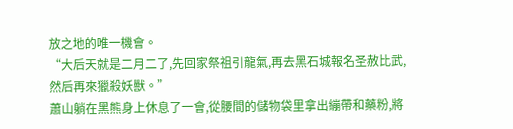放之地的唯一機會。
“大后天就是二月二了,先回家祭祖引龍氣,再去黑石城報名圣赦比武,然后再來獵殺妖獸。”
蕭山躺在黑熊身上休息了一會,從腰間的儲物袋里拿出繃帶和藥粉,將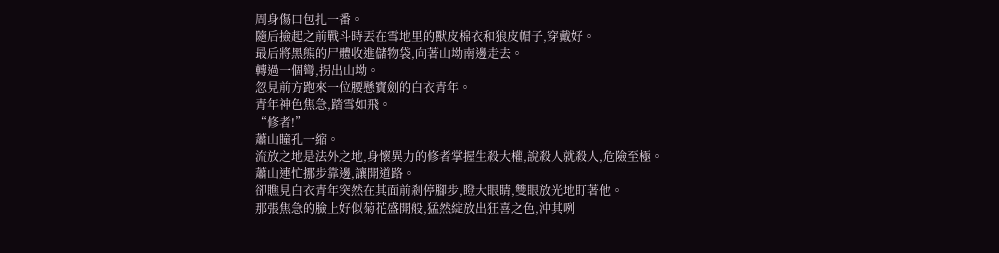周身傷口包扎一番。
隨后撿起之前戰斗時丟在雪地里的獸皮棉衣和狼皮帽子,穿戴好。
最后將黑熊的尸體收進儲物袋,向著山坳南邊走去。
轉過一個彎,拐出山坳。
忽見前方跑來一位腰懸寶劍的白衣青年。
青年神色焦急,踏雪如飛。
“修者!”
蕭山瞳孔一縮。
流放之地是法外之地,身懷異力的修者掌握生殺大權,說殺人就殺人,危險至極。
蕭山連忙挪步靠邊,讓開道路。
卻瞧見白衣青年突然在其面前剎停腳步,瞪大眼睛,雙眼放光地盯著他。
那張焦急的臉上好似菊花盛開般,猛然綻放出狂喜之色,沖其咧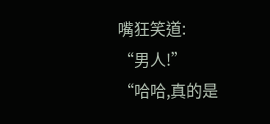嘴狂笑道:
“男人!”
“哈哈,真的是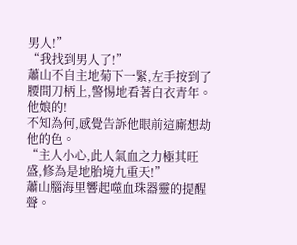男人!”
“我找到男人了!”
蕭山不自主地菊下一緊,左手按到了腰間刀柄上,警惕地看著白衣青年。
他娘的!
不知為何,感覺告訴他眼前這廝想劫他的色。
“主人小心,此人氣血之力極其旺盛,修為是地胎境九重天!”
蕭山腦海里響起噬血珠器靈的提醒聲。